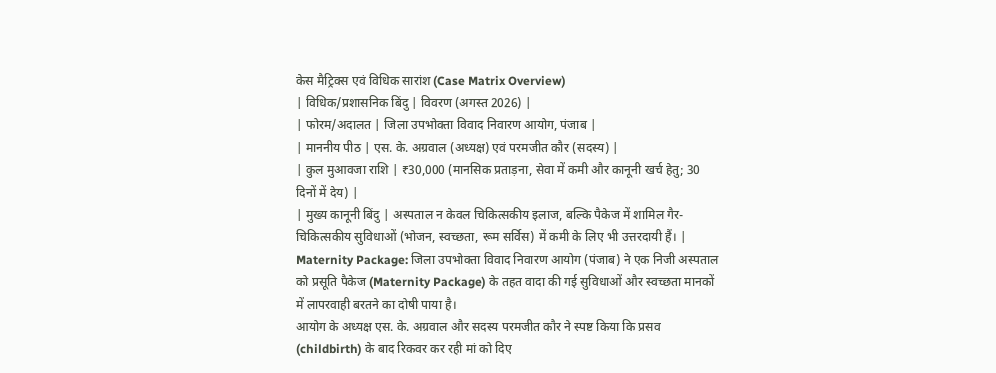केस मैट्रिक्स एवं विधिक सारांश (Case Matrix Overview)
| विधिक/प्रशासनिक बिंदु | विवरण (अगस्त 2026) |
| फोरम/अदालत | जिला उपभोक्ता विवाद निवारण आयोग, पंजाब |
| माननीय पीठ | एस. के. अग्रवाल (अध्यक्ष) एवं परमजीत कौर (सदस्य) |
| कुल मुआवजा राशि | ₹30,000 (मानसिक प्रताड़ना, सेवा में कमी और कानूनी खर्च हेतु; 30 दिनों में देय) |
| मुख्य कानूनी बिंदु | अस्पताल न केवल चिकित्सकीय इलाज, बल्कि पैकेज में शामिल गैर-चिकित्सकीय सुविधाओं (भोजन, स्वच्छता, रूम सर्विस) में कमी के लिए भी उत्तरदायी हैं। |
Maternity Package: जिला उपभोक्ता विवाद निवारण आयोग (पंजाब) ने एक निजी अस्पताल को प्रसूति पैकेज (Maternity Package) के तहत वादा की गई सुविधाओं और स्वच्छता मानकों में लापरवाही बरतने का दोषी पाया है।
आयोग के अध्यक्ष एस. के. अग्रवाल और सदस्य परमजीत कौर ने स्पष्ट किया कि प्रसव (childbirth) के बाद रिकवर कर रही मां को दिए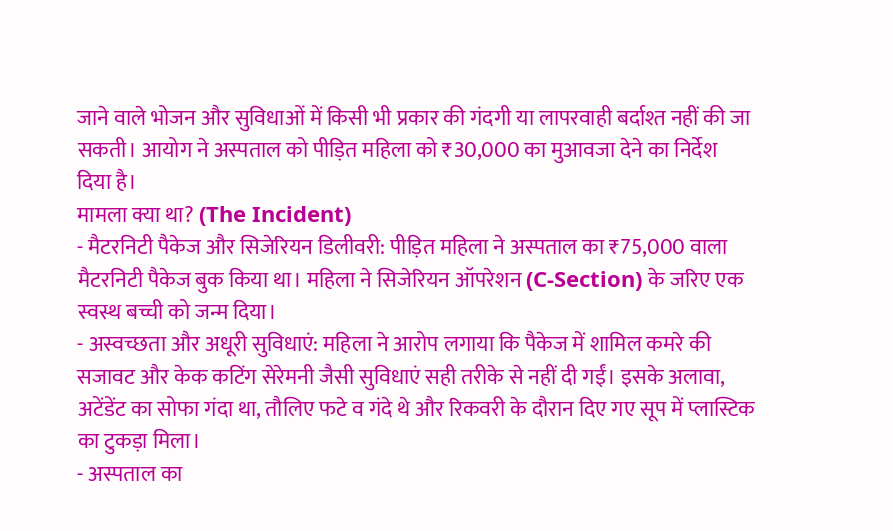जाने वाले भोजन और सुविधाओं में किसी भी प्रकार की गंदगी या लापरवाही बर्दाश्त नहीं की जा सकती। आयोग ने अस्पताल को पीड़ित महिला को ₹30,000 का मुआवजा देने का निर्देश दिया है।
मामला क्या था? (The Incident)
- मैटरनिटी पैकेज और सिजेरियन डिलीवरी: पीड़ित महिला ने अस्पताल का ₹75,000 वाला मैटरनिटी पैकेज बुक किया था। महिला ने सिजेरियन ऑपरेशन (C-Section) के जरिए एक स्वस्थ बच्ची को जन्म दिया।
- अस्वच्छता और अधूरी सुविधाएं: महिला ने आरोप लगाया कि पैकेज में शामिल कमरे की सजावट और केक कटिंग सेरेमनी जैसी सुविधाएं सही तरीके से नहीं दी गईं। इसके अलावा, अटेंडेंट का सोफा गंदा था, तौलिए फटे व गंदे थे और रिकवरी के दौरान दिए गए सूप में प्लास्टिक का टुकड़ा मिला।
- अस्पताल का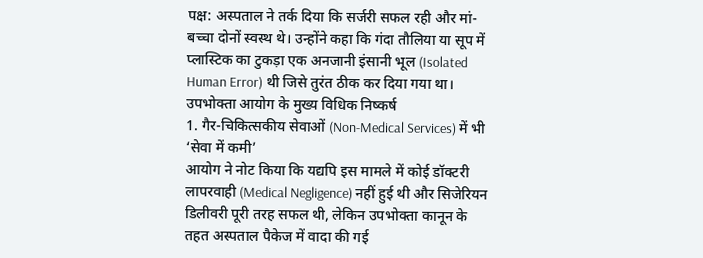पक्ष: अस्पताल ने तर्क दिया कि सर्जरी सफल रही और मां-बच्चा दोनों स्वस्थ थे। उन्होंने कहा कि गंदा तौलिया या सूप में प्लास्टिक का टुकड़ा एक अनजानी इंसानी भूल (Isolated Human Error) थी जिसे तुरंत ठीक कर दिया गया था।
उपभोक्ता आयोग के मुख्य विधिक निष्कर्ष
1. गैर-चिकित्सकीय सेवाओं (Non-Medical Services) में भी ‘सेवा में कमी’
आयोग ने नोट किया कि यद्यपि इस मामले में कोई डॉक्टरी लापरवाही (Medical Negligence) नहीं हुई थी और सिजेरियन डिलीवरी पूरी तरह सफल थी, लेकिन उपभोक्ता कानून के तहत अस्पताल पैकेज में वादा की गई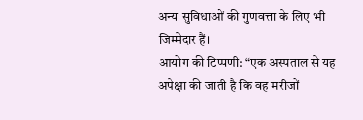अन्य सुविधाओं की गुणवत्ता के लिए भी जिम्मेदार हैं।
आयोग की टिप्पणी: “एक अस्पताल से यह अपेक्षा की जाती है कि वह मरीजों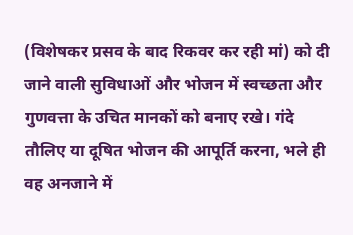(विशेषकर प्रसव के बाद रिकवर कर रही मां) को दी जाने वाली सुविधाओं और भोजन में स्वच्छता और गुणवत्ता के उचित मानकों को बनाए रखे। गंदे तौलिए या दूषित भोजन की आपूर्ति करना, भले ही वह अनजाने में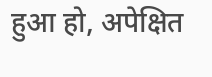हुआ हो, अपेक्षित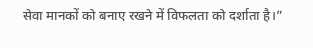सेवा मानकों को बनाए रखने में विफलता को दर्शाता है।”